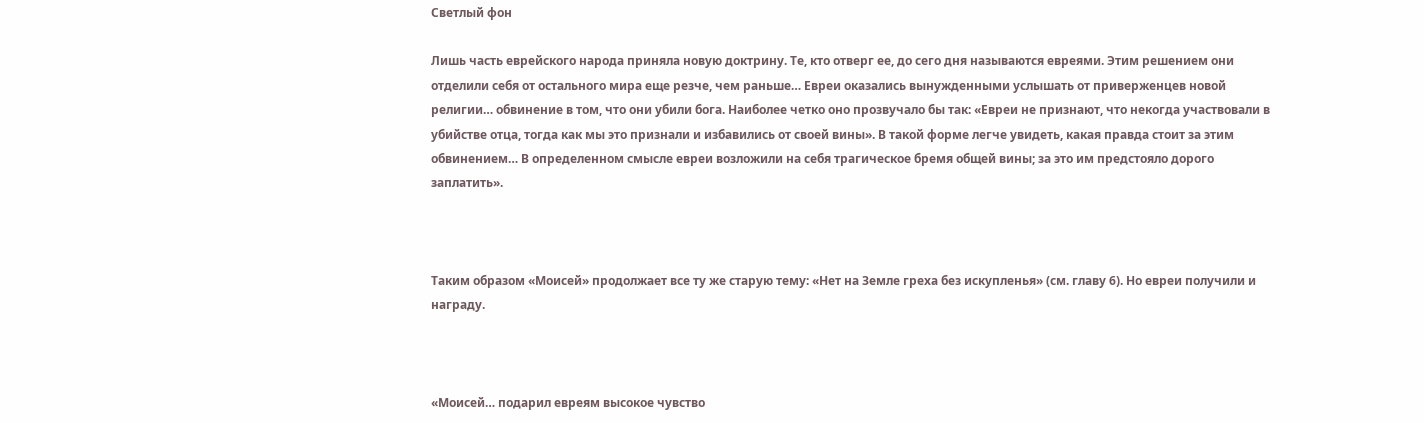Светлый фон

Лишь часть еврейского народа приняла новую доктрину. Те, кто отверг ее, до сего дня называются евреями. Этим решением они отделили себя от остального мира еще резче, чем раньше… Евреи оказались вынужденными услышать от приверженцев новой религии… обвинение в том, что они убили бога. Наиболее четко оно прозвучало бы так: «Евреи не признают, что некогда участвовали в убийстве отца, тогда как мы это признали и избавились от своей вины». В такой форме легче увидеть, какая правда стоит за этим обвинением… В определенном смысле евреи возложили на себя трагическое бремя общей вины; за это им предстояло дорого заплатить».



Таким образом «Моисей» продолжает все ту же старую тему: «Нет на Земле греха без искупленья» (см. главу 6). Но евреи получили и награду.



«Моисей… подарил евреям высокое чувство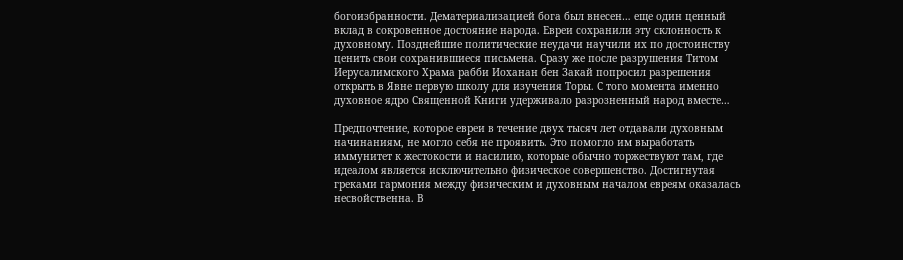богоизбранности. Дематериализацией бога был внесен… еще один ценный вклад в сокровенное достояние народа. Евреи сохранили эту склонность к духовному. Позднейшие политические неудачи научили их по достоинству ценить свои сохранившиеся письмена. Сразу же после разрушения Титом Иерусалимского Храма рабби Иоханан бен Закай попросил разрешения открыть в Явне первую школу для изучения Торы. С того момента именно духовное ядро Священной Книги удерживало разрозненный народ вместе…

Предпочтение, которое евреи в течение двух тысяч лет отдавали духовным начинаниям, не могло себя не проявить. Это помогло им выработать иммунитет к жестокости и насилию, которые обычно торжествуют там, где идеалом является исключительно физическое совершенство. Достигнутая греками гармония между физическим и духовным началом евреям оказалась несвойственна. В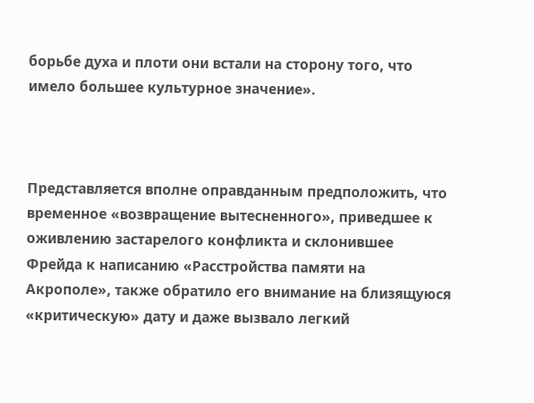борьбе духа и плоти они встали на сторону того, что имело большее культурное значение».



Представляется вполне оправданным предположить, что временное «возвращение вытесненного», приведшее к оживлению застарелого конфликта и склонившее Фрейда к написанию «Расстройства памяти на Акрополе», также обратило его внимание на близящуюся «критическую» дату и даже вызвало легкий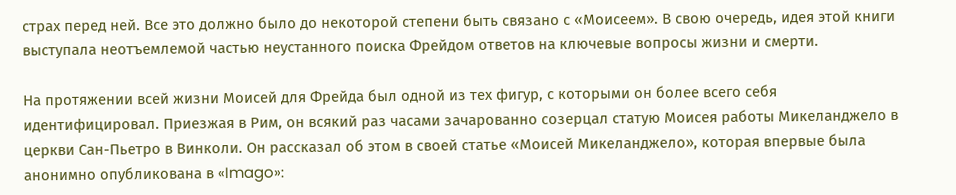страх перед ней. Все это должно было до некоторой степени быть связано с «Моисеем». В свою очередь, идея этой книги выступала неотъемлемой частью неустанного поиска Фрейдом ответов на ключевые вопросы жизни и смерти.

На протяжении всей жизни Моисей для Фрейда был одной из тех фигур, с которыми он более всего себя идентифицировал. Приезжая в Рим, он всякий раз часами зачарованно созерцал статую Моисея работы Микеланджело в церкви Сан-Пьетро в Винколи. Он рассказал об этом в своей статье «Моисей Микеланджело», которая впервые была анонимно опубликована в «Imago»: